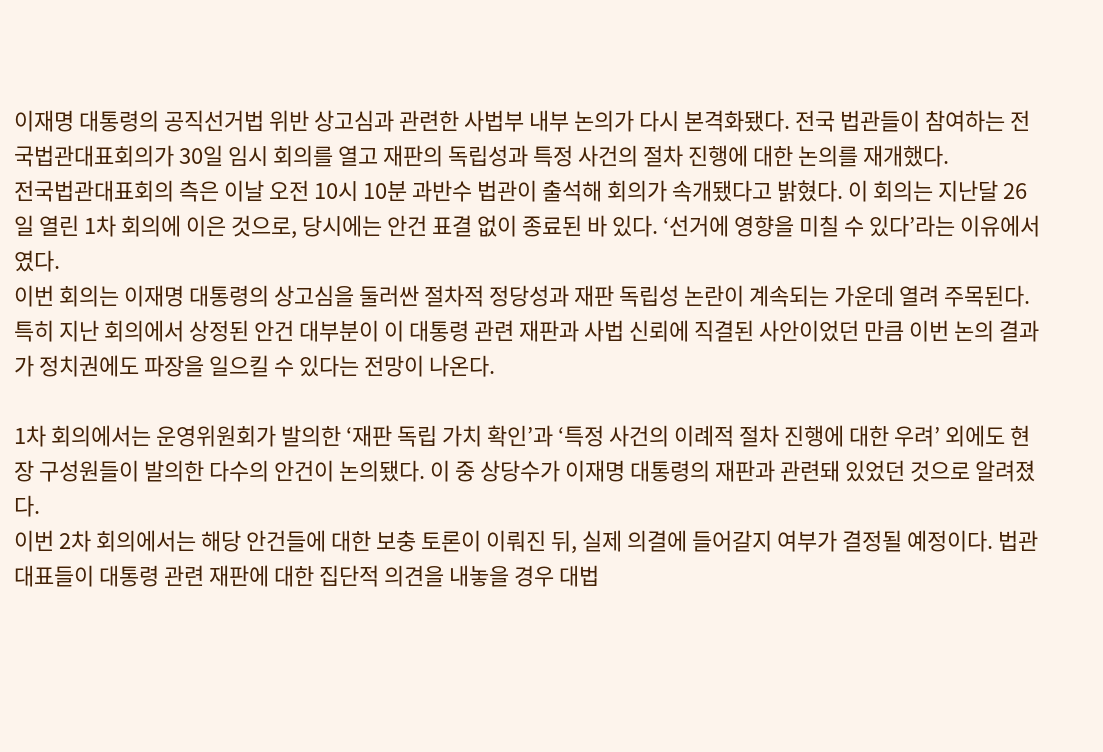이재명 대통령의 공직선거법 위반 상고심과 관련한 사법부 내부 논의가 다시 본격화됐다. 전국 법관들이 참여하는 전국법관대표회의가 30일 임시 회의를 열고 재판의 독립성과 특정 사건의 절차 진행에 대한 논의를 재개했다.
전국법관대표회의 측은 이날 오전 10시 10분 과반수 법관이 출석해 회의가 속개됐다고 밝혔다. 이 회의는 지난달 26일 열린 1차 회의에 이은 것으로, 당시에는 안건 표결 없이 종료된 바 있다. ‘선거에 영향을 미칠 수 있다’라는 이유에서였다.
이번 회의는 이재명 대통령의 상고심을 둘러싼 절차적 정당성과 재판 독립성 논란이 계속되는 가운데 열려 주목된다. 특히 지난 회의에서 상정된 안건 대부분이 이 대통령 관련 재판과 사법 신뢰에 직결된 사안이었던 만큼 이번 논의 결과가 정치권에도 파장을 일으킬 수 있다는 전망이 나온다.

1차 회의에서는 운영위원회가 발의한 ‘재판 독립 가치 확인’과 ‘특정 사건의 이례적 절차 진행에 대한 우려’ 외에도 현장 구성원들이 발의한 다수의 안건이 논의됐다. 이 중 상당수가 이재명 대통령의 재판과 관련돼 있었던 것으로 알려졌다.
이번 2차 회의에서는 해당 안건들에 대한 보충 토론이 이뤄진 뒤, 실제 의결에 들어갈지 여부가 결정될 예정이다. 법관 대표들이 대통령 관련 재판에 대한 집단적 의견을 내놓을 경우 대법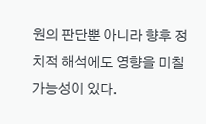원의 판단뿐 아니라 향후 정치적 해석에도 영향을 미칠 가능성이 있다.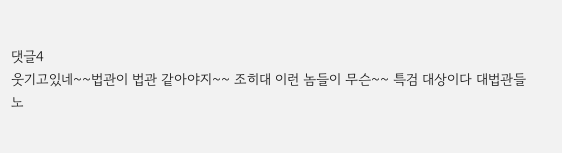댓글4
웃기고있네~~법관이 법관 같아야지~~ 조히대 이런 놈들이 무슨~~ 특검 대상이다 대법관들
노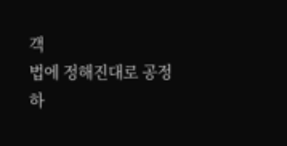객
법에 정해진대로 공정하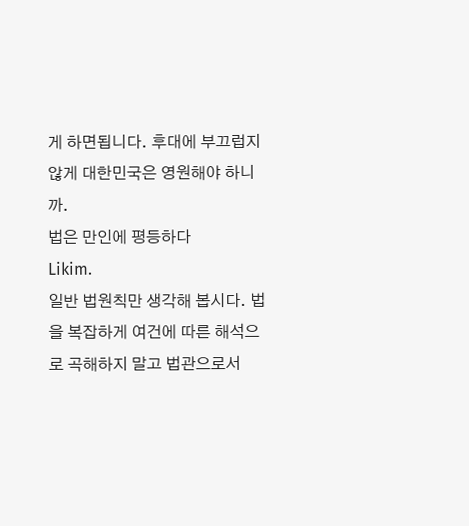게 하면됩니다. 후대에 부끄럽지 않게 대한민국은 영원해야 하니까.
법은 만인에 평등하다
Likim.
일반 법원칙만 생각해 봅시다. 법을 복잡하게 여건에 따른 해석으로 곡해하지 말고 법관으로서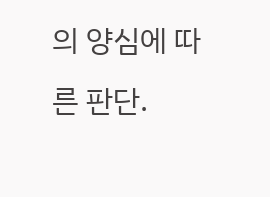의 양심에 따른 판단.